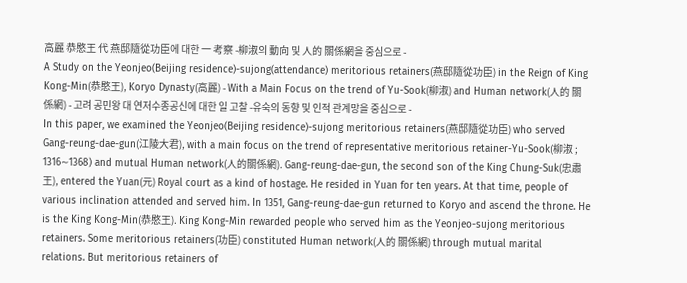高麗 恭愍王 代 燕邸隨從功臣에 대한 一 考察 -柳淑의 動向 및 人的 關係網을 중심으로 -
A Study on the Yeonjeo(Beijing residence)-sujong(attendance) meritorious retainers(燕邸隨從功臣) in the Reign of King Kong-Min(恭愍王), Koryo Dynasty(高麗) - With a Main Focus on the trend of Yu-Sook(柳淑) and Human network(人的 關係網) - 고려 공민왕 대 연저수종공신에 대한 일 고찰 -유숙의 동향 및 인적 관계망을 중심으로 -
In this paper, we examined the Yeonjeo(Beijing residence)-sujong meritorious retainers(燕邸隨從功臣) who served Gang-reung-dae-gun(江陵大君), with a main focus on the trend of representative meritorious retainer-Yu-Sook(柳淑 ; 1316∼1368) and mutual Human network(人的關係網). Gang-reung-dae-gun, the second son of the King Chung-Suk(忠肅王), entered the Yuan(元) Royal court as a kind of hostage. He resided in Yuan for ten years. At that time, people of various inclination attended and served him. In 1351, Gang-reung-dae-gun returned to Koryo and ascend the throne. He is the King Kong-Min(恭愍王). King Kong-Min rewarded people who served him as the Yeonjeo-sujong meritorious retainers. Some meritorious retainers(功臣) constituted Human network(人的 關係網) through mutual marital relations. But meritorious retainers of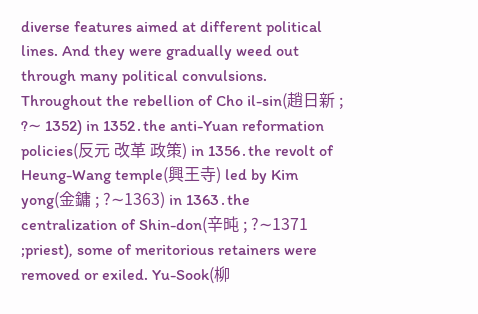diverse features aimed at different political lines. And they were gradually weed out through many political convulsions. Throughout the rebellion of Cho il-sin(趙日新 ; ?∼ 1352) in 1352․the anti-Yuan reformation policies(反元 改革 政策) in 1356․the revolt of Heung-Wang temple(興王寺) led by Kim yong(金鏞 ; ?∼1363) in 1363․the centralization of Shin-don(辛旽 ; ?∼1371 ;priest), some of meritorious retainers were removed or exiled. Yu-Sook(柳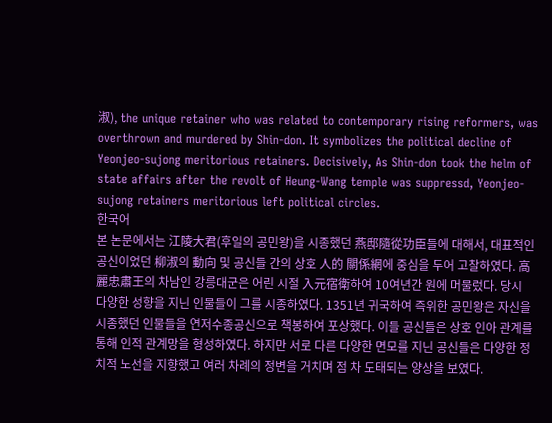淑), the unique retainer who was related to contemporary rising reformers, was overthrown and murdered by Shin-don. It symbolizes the political decline of Yeonjeo-sujong meritorious retainers. Decisively, As Shin-don took the helm of state affairs after the revolt of Heung-Wang temple was suppressd, Yeonjeo-sujong retainers meritorious left political circles.
한국어
본 논문에서는 江陵大君(후일의 공민왕)을 시종했던 燕邸隨從功臣들에 대해서, 대표적인 공신이었던 柳淑의 動向 및 공신들 간의 상호 人的 關係網에 중심을 두어 고찰하였다. 高麗忠肅王의 차남인 강릉대군은 어린 시절 入元宿衛하여 10여년간 원에 머물렀다. 당시 다양한 성향을 지닌 인물들이 그를 시종하였다. 1351년 귀국하여 즉위한 공민왕은 자신을 시종했던 인물들을 연저수종공신으로 책봉하여 포상했다. 이들 공신들은 상호 인아 관계를 통해 인적 관계망을 형성하였다. 하지만 서로 다른 다양한 면모를 지닌 공신들은 다양한 정치적 노선을 지향했고 여러 차례의 정변을 거치며 점 차 도태되는 양상을 보였다.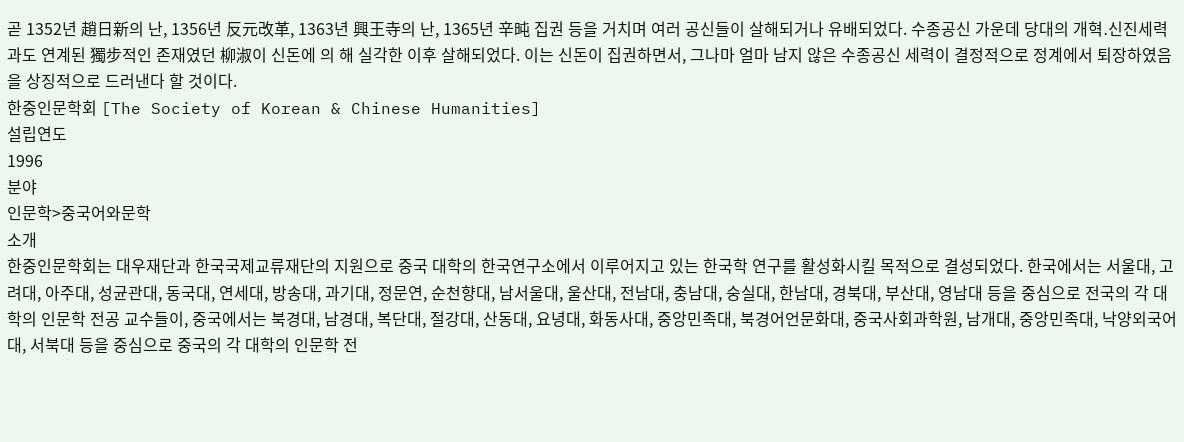곧 1352년 趙日新의 난, 1356년 反元改革, 1363년 興王寺의 난, 1365년 辛旽 집권 등을 거치며 여러 공신들이 살해되거나 유배되었다. 수종공신 가운데 당대의 개혁․신진세력과도 연계된 獨步적인 존재였던 柳淑이 신돈에 의 해 실각한 이후 살해되었다. 이는 신돈이 집권하면서, 그나마 얼마 남지 않은 수종공신 세력이 결정적으로 정계에서 퇴장하였음을 상징적으로 드러낸다 할 것이다.
한중인문학회 [The Society of Korean & Chinese Humanities]
설립연도
1996
분야
인문학>중국어와문학
소개
한중인문학회는 대우재단과 한국국제교류재단의 지원으로 중국 대학의 한국연구소에서 이루어지고 있는 한국학 연구를 활성화시킬 목적으로 결성되었다. 한국에서는 서울대, 고려대, 아주대, 성균관대, 동국대, 연세대, 방송대, 과기대, 정문연, 순천향대, 남서울대, 울산대, 전남대, 충남대, 숭실대, 한남대, 경북대, 부산대, 영남대 등을 중심으로 전국의 각 대학의 인문학 전공 교수들이, 중국에서는 북경대, 남경대, 복단대, 절강대, 산동대, 요녕대, 화동사대, 중앙민족대, 북경어언문화대, 중국사회과학원, 남개대, 중앙민족대, 낙양외국어대, 서북대 등을 중심으로 중국의 각 대학의 인문학 전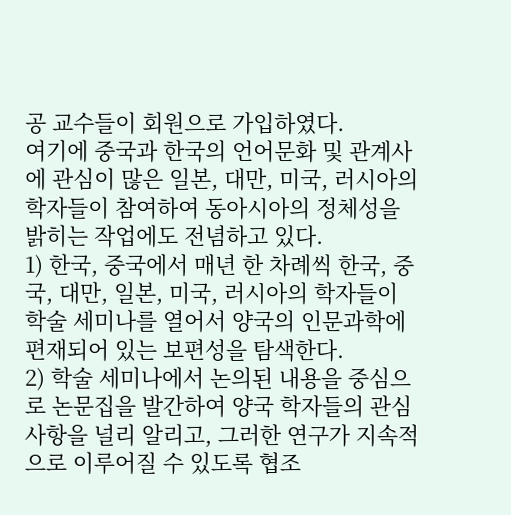공 교수들이 회원으로 가입하였다.
여기에 중국과 한국의 언어문화 및 관계사에 관심이 많은 일본, 대만, 미국, 러시아의 학자들이 참여하여 동아시아의 정체성을 밝히는 작업에도 전념하고 있다.
1) 한국, 중국에서 매년 한 차례씩 한국, 중국, 대만, 일본, 미국, 러시아의 학자들이 학술 세미나를 열어서 양국의 인문과학에 편재되어 있는 보편성을 탐색한다.
2) 학술 세미나에서 논의된 내용을 중심으로 논문집을 발간하여 양국 학자들의 관심 사항을 널리 알리고, 그러한 연구가 지속적으로 이루어질 수 있도록 협조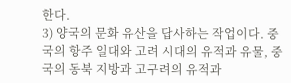한다.
3) 양국의 문화 유산을 답사하는 작업이다. 중국의 항주 일대와 고려 시대의 유적과 유물, 중국의 동북 지방과 고구려의 유적과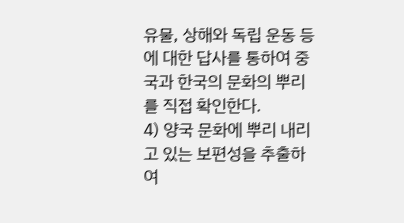유물, 상해와 독립 운동 등에 대한 답사를 통하여 중국과 한국의 문화의 뿌리를 직접 확인한다.
4) 양국 문화에 뿌리 내리고 있는 보편성을 추출하여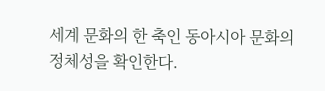세계 문화의 한 축인 동아시아 문화의 정체성을 확인한다.